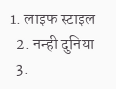1. लाइफ स्‍टाइल
  2. नन्ही दुनिया
  3.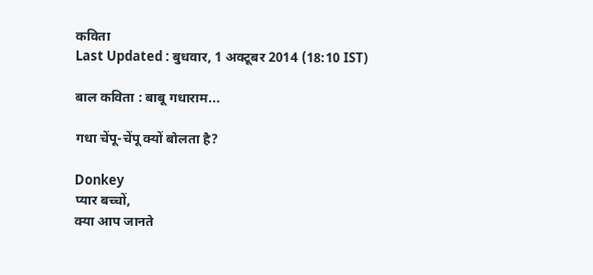कविता
Last Updated : बुधवार, 1 अक्टूबर 2014 (18:10 IST)

बाल कविता : बाबू गधाराम‌...

गधा चेंपू-चें‍पू क्यों बोलता है?

Donkey
प्यार बच्चों,
क्या आप जानते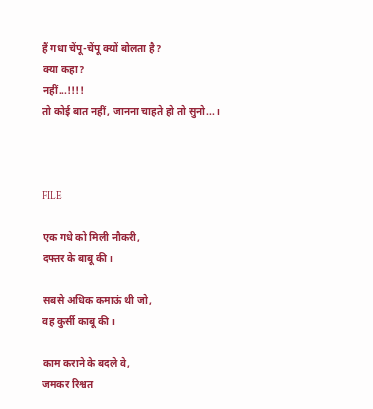हैं गधा चेंपू-चें‍पू क्यों बोलता है?
क्या कहा?
नहीं...!!!!
तो कोई बात नहीं, जानना चाहते हो तो सुनो...।



FILE

एक गधे को मिली नौकरी,
दफ्तर के बाबू की।

सबसे अधिक कमाऊं थी जो,
वह कुर्सी काबू की।

काम कराने के बदले वे,
जमकर रिश्वत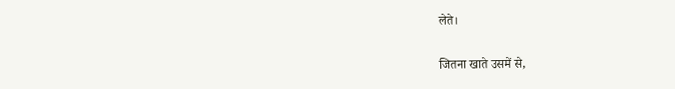लेते।

जितना खाते उसमें से,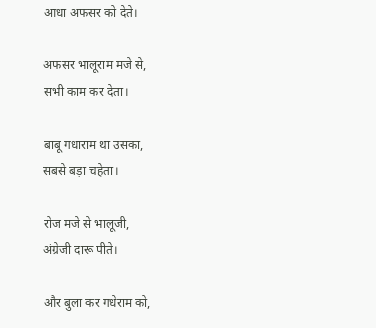आधा अफसर को देते।

अफसर भालूराम मजे से,
सभी काम कर देता।

बाबू गधाराम था उसका,
सबसे बड़ा चहेता।

रोज मजे से भालूजी,
अंग्रेजी दारू पीते।

और बुला कर गधेराम को,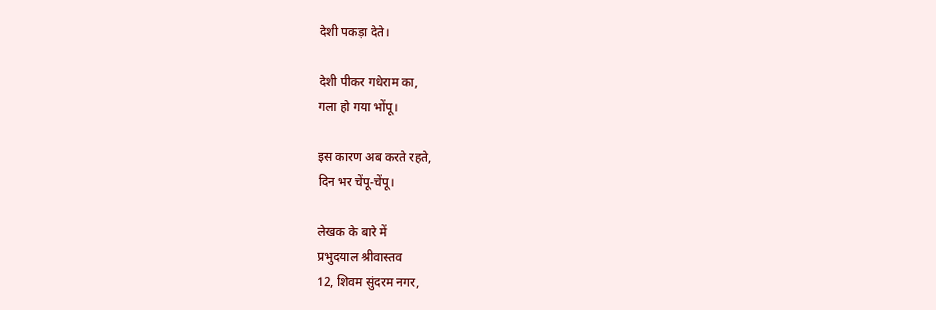देशी पकड़ा देते।

देशी पीकर गधेराम का,
गला हो गया भोंपू।

इस कारण अब करते रहते,
दिन भर चेंपू-चेंपू।

लेखक के बारे में
प्रभुदयाल श्रीवास्तव
12, शिवम सुंदरम नगर,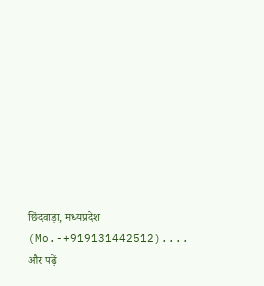छिंदवाड़ा, मध्यप्रदेश (Mo.-+919131442512).... और पढ़ें